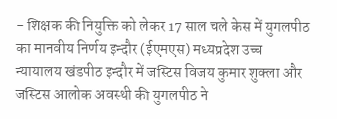- शिक्षक की नियुक्ति को लेकर 17 साल चले केस में युगलपीठ का मानवीय निर्णय इन्दौर (ईएमएस) मध्यप्रदेश उच्च न्यायालय खंडपीठ इन्दौर में जस्टिस विजय कुमार शुक्ला और जस्टिस आलोक अवस्थी की युगलपीठ ने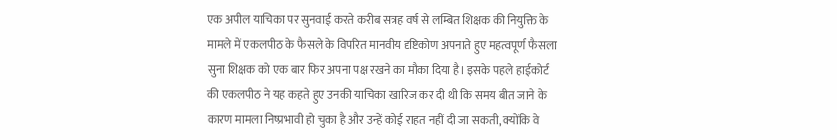एक अपील याचिका पर सुनवाई करते करीब सत्रह वर्ष से लम्बित शिक्षक की नियुक्ति के मामले में एकलपीठ के फैसले के विपरित मानवीय दृष्टिकोण अपनाते हुए महत्वपूर्ण फैसला सुना शिक्षक को एक बार फिर अपना पक्ष रखने का मौका दिया है। इसके पहले हाईकोर्ट की एकलपीठ ने यह कहते हुए उनकी याचिका खारिज कर दी थी कि समय बीत जाने के कारण मामला निष्प्रभावी हो चुका है और उन्हें कोई राहत नहीं दी जा सकती, क्योंकि वे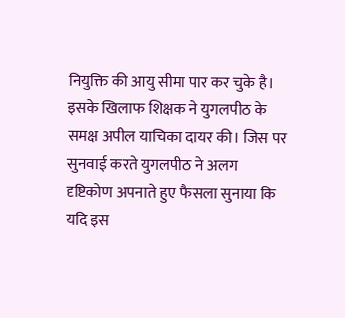नियुक्ति की आयु सीमा पार कर चुके है। इसके खिलाफ शिक्षक ने युगलपीठ के समक्ष अपील याचिका दायर की। जिस पर सुनवाई करते युगलपीठ ने अलग दृष्टिकोण अपनाते हुए फैसला सुनाया कि यदि इस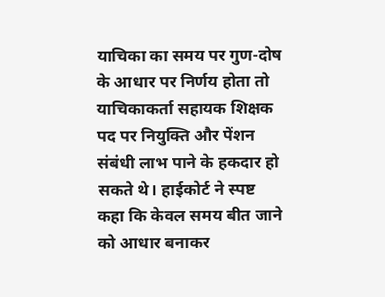याचिका का समय पर गुण-दोष के आधार पर निर्णय होता तो याचिकाकर्ता सहायक शिक्षक पद पर नियुक्ति और पेंशन संबंधी लाभ पाने के हकदार हो सकते थे। हाईकोर्ट ने स्पष्ट कहा कि केवल समय बीत जाने को आधार बनाकर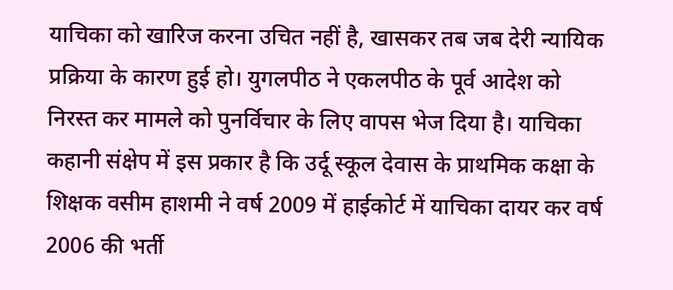याचिका को खारिज करना उचित नहीं है, खासकर तब जब देरी न्यायिक प्रक्रिया के कारण हुई हो। युगलपीठ ने एकलपीठ के पूर्व आदेश को निरस्त कर मामले को पुनर्विचार के लिए वापस भेज दिया है। याचिका कहानी संक्षेप में इस प्रकार है कि उर्दू स्कूल देवास के प्राथमिक कक्षा के शिक्षक वसीम हाशमी ने वर्ष 2009 में हाईकोर्ट में याचिका दायर कर वर्ष 2006 की भर्ती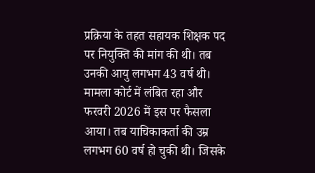प्रक्रिया के तहत सहायक शिक्षक पद पर नियुक्ति की मांग की थी। तब उनकी आयु लगभग 43 वर्ष थी। मामला कोर्ट में लंबित रहा और फरवरी 2026 में इस पर फैसला आया। तब याचिकाकर्ता की उम्र लगभग 60 वर्ष हो चुकी थी। जिसके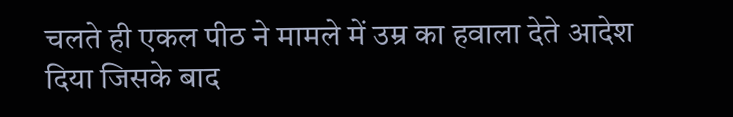चलते ही एकल पीठ ने मामले में उम्र का हवाला देते आदेश दिया जिसके बाद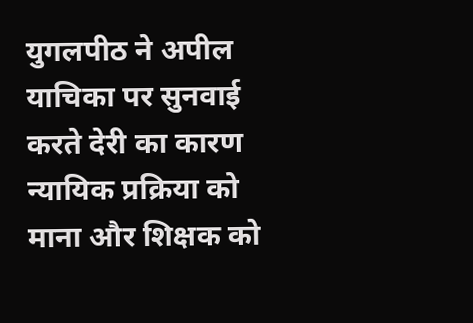युगलपीठ ने अपील याचिका पर सुनवाई करते देरी का कारण न्यायिक प्रक्रिया को माना और शिक्षक को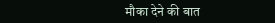मौका देने की बात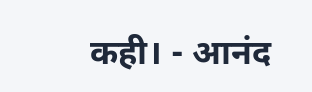कही। - आनंद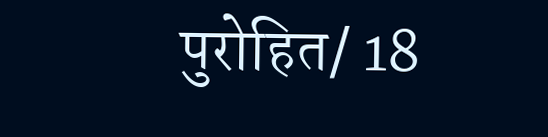पुरोहित/ 18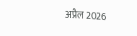अप्रैल 2026